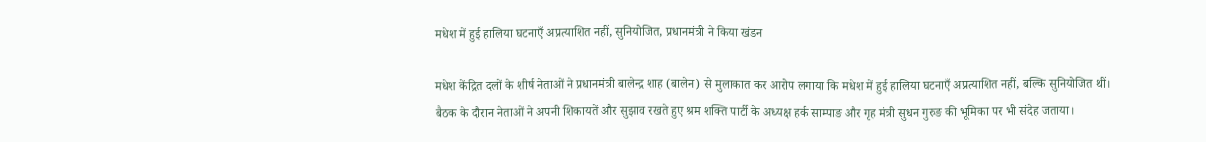मधेश में हुई हालिया घटनाएँ अप्रत्याशित नहीं, सुनियोजित, प्रधानमंत्री ने किया खंडन

मधेश केंद्रित दलों के शीर्ष नेताओं ने प्रधानमंत्री बालेन्द्र शाह (बालेन) से मुलाकात कर आरोप लगाया कि मधेश में हुई हालिया घटनाएँ अप्रत्याशित नहीं, बल्कि सुनियोजित थीं।
बैठक के दौरान नेताओं ने अपनी शिकायतें और सुझाव रखते हुए श्रम शक्ति पार्टी के अध्यक्ष हर्क साम्पाङ और गृह मंत्री सुधन गुरुङ की भूमिका पर भी संदेह जताया।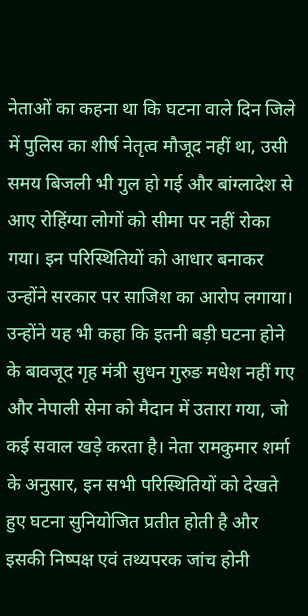नेताओं का कहना था कि घटना वाले दिन जिले में पुलिस का शीर्ष नेतृत्व मौजूद नहीं था, उसी समय बिजली भी गुल हो गई और बांग्लादेश से आए रोहिंग्या लोगों को सीमा पर नहीं रोका गया। इन परिस्थितियों को आधार बनाकर उन्होंने सरकार पर साजिश का आरोप लगाया।
उन्होंने यह भी कहा कि इतनी बड़ी घटना होने के बावजूद गृह मंत्री सुधन गुरुङ मधेश नहीं गए और नेपाली सेना को मैदान में उतारा गया, जो कई सवाल खड़े करता है। नेता रामकुमार शर्मा के अनुसार, इन सभी परिस्थितियों को देखते हुए घटना सुनियोजित प्रतीत होती है और इसकी निष्पक्ष एवं तथ्यपरक जांच होनी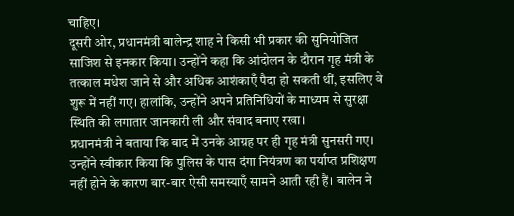चाहिए।
दूसरी ओर, प्रधानमंत्री बालेन्द्र शाह ने किसी भी प्रकार की सुनियोजित साजिश से इनकार किया। उन्होंने कहा कि आंदोलन के दौरान गृह मंत्री के तत्काल मधेश जाने से और अधिक आशंकाएँ पैदा हो सकती थीं, इसलिए वे शुरू में नहीं गए। हालांकि, उन्होंने अपने प्रतिनिधियों के माध्यम से सुरक्षा स्थिति की लगातार जानकारी ली और संवाद बनाए रखा।
प्रधानमंत्री ने बताया कि बाद में उनके आग्रह पर ही गृह मंत्री सुनसरी गए। उन्होंने स्वीकार किया कि पुलिस के पास दंगा नियंत्रण का पर्याप्त प्रशिक्षण नहीं होने के कारण बार-बार ऐसी समस्याएँ सामने आती रही हैं। बालेन ने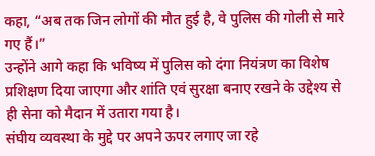कहा, “अब तक जिन लोगों की मौत हुई है, वे पुलिस की गोली से मारे गए हैं।”
उन्होंने आगे कहा कि भविष्य में पुलिस को दंगा नियंत्रण का विशेष प्रशिक्षण दिया जाएगा और शांति एवं सुरक्षा बनाए रखने के उद्देश्य से ही सेना को मैदान में उतारा गया है।
संघीय व्यवस्था के मुद्दे पर अपने ऊपर लगाए जा रहे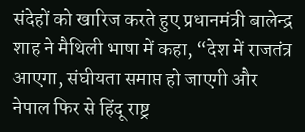संदेहों को खारिज करते हुए प्रधानमंत्री बालेन्द्र शाह ने मैथिली भाषा में कहा, “देश में राजतंत्र आएगा, संघीयता समाप्त हो जाएगी और नेपाल फिर से हिंदू राष्ट्र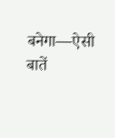बनेगा—ऐसी बातें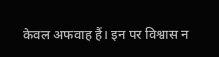केवल अफवाह हैं। इन पर विश्वास न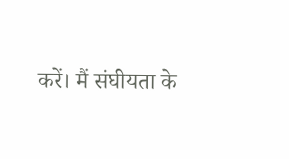करें। मैं संघीयता के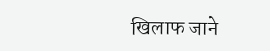खिलाफ जाने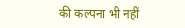की कल्पना भी नहीं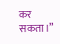कर सकता।”